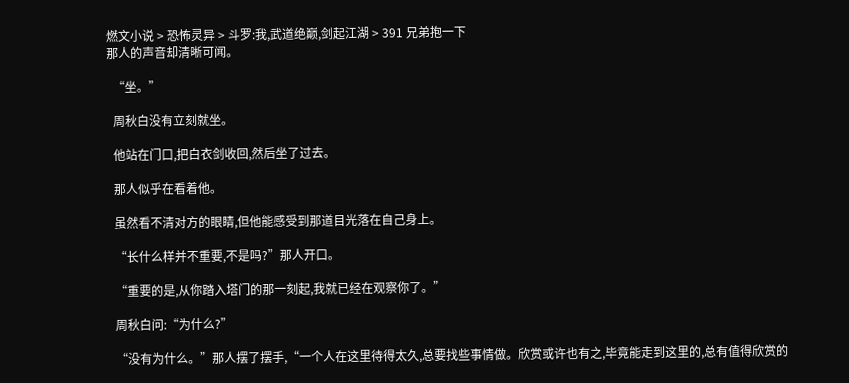燃文小说 > 恐怖灵异 > 斗罗:我,武道绝巅,剑起江湖 > 391 兄弟抱一下
那人的声音却清晰可闻。

  “坐。”

  周秋白没有立刻就坐。

  他站在门口,把白衣剑收回,然后坐了过去。

  那人似乎在看着他。

  虽然看不清对方的眼睛,但他能感受到那道目光落在自己身上。

  “长什么样并不重要,不是吗?”那人开口。

  “重要的是,从你踏入塔门的那一刻起,我就已经在观察你了。”

  周秋白问:“为什么?”

  “没有为什么。”那人摆了摆手,“一个人在这里待得太久,总要找些事情做。欣赏或许也有之,毕竟能走到这里的,总有值得欣赏的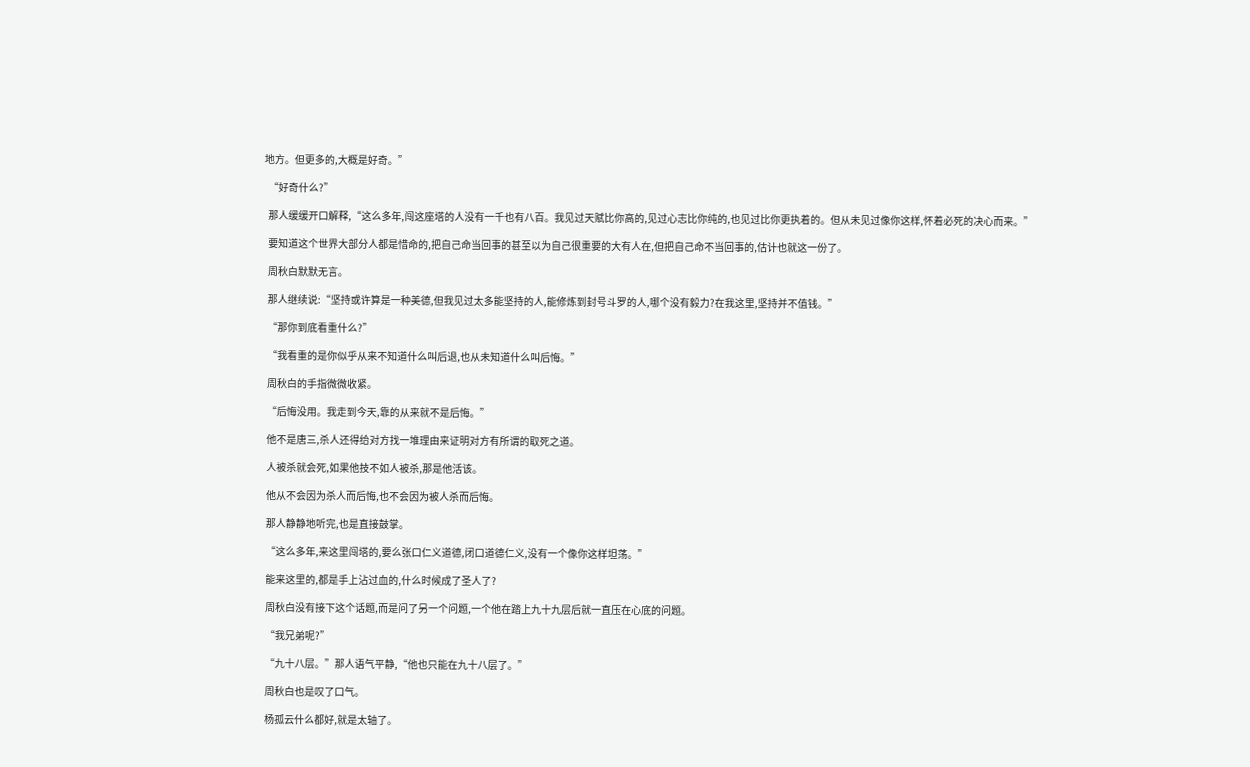地方。但更多的,大概是好奇。”

  “好奇什么?”

  那人缓缓开口解释,“这么多年,闯这座塔的人没有一千也有八百。我见过天赋比你高的,见过心志比你纯的,也见过比你更执着的。但从未见过像你这样,怀着必死的决心而来。”

  要知道这个世界大部分人都是惜命的,把自己命当回事的甚至以为自己很重要的大有人在,但把自己命不当回事的,估计也就这一份了。

  周秋白默默无言。

  那人继续说:“坚持或许算是一种美德,但我见过太多能坚持的人,能修炼到封号斗罗的人,哪个没有毅力?在我这里,坚持并不值钱。”

  “那你到底看重什么?”

  “我看重的是你似乎从来不知道什么叫后退,也从未知道什么叫后悔。”

  周秋白的手指微微收紧。

  “后悔没用。我走到今天,靠的从来就不是后悔。”

  他不是唐三,杀人还得给对方找一堆理由来证明对方有所谓的取死之道。

  人被杀就会死,如果他技不如人被杀,那是他活该。

  他从不会因为杀人而后悔,也不会因为被人杀而后悔。

  那人静静地听完,也是直接鼓掌。

  “这么多年,来这里闯塔的,要么张口仁义道德,闭口道德仁义,没有一个像你这样坦荡。”

  能来这里的,都是手上沾过血的,什么时候成了圣人了?

  周秋白没有接下这个话题,而是问了另一个问题,一个他在踏上九十九层后就一直压在心底的问题。

  “我兄弟呢?”

  “九十八层。”那人语气平静,“他也只能在九十八层了。”

  周秋白也是叹了口气。

  杨孤云什么都好,就是太轴了。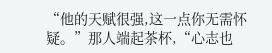“他的天赋很强,这一点你无需怀疑。”那人端起茶杯,“心志也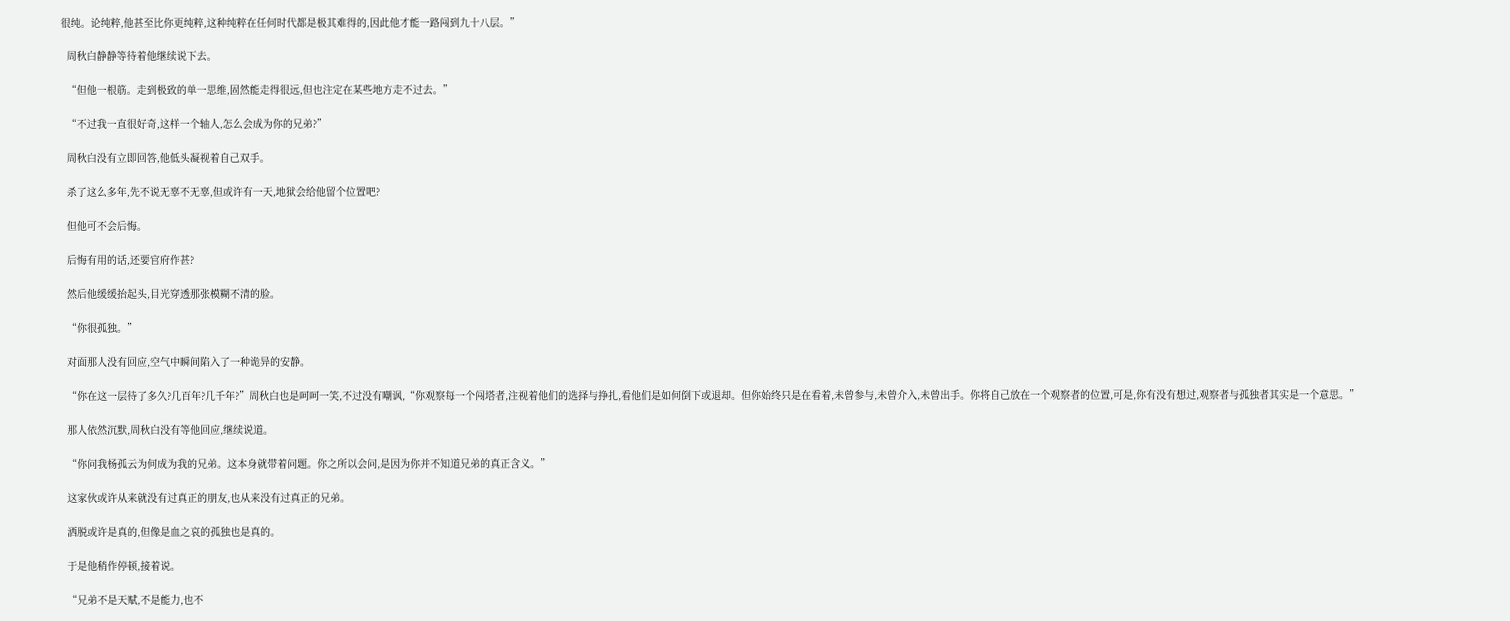很纯。论纯粹,他甚至比你更纯粹,这种纯粹在任何时代都是极其难得的,因此他才能一路闯到九十八层。”

  周秋白静静等待着他继续说下去。

  “但他一根筋。走到极致的单一思维,固然能走得很远,但也注定在某些地方走不过去。”

  “不过我一直很好奇,这样一个轴人,怎么会成为你的兄弟?”

  周秋白没有立即回答,他低头凝视着自己双手。

  杀了这么多年,先不说无辜不无辜,但或许有一天,地狱会给他留个位置吧?

  但他可不会后悔。

  后悔有用的话,还要官府作甚?

  然后他缓缓抬起头,目光穿透那张模糊不清的脸。

  “你很孤独。”

  对面那人没有回应,空气中瞬间陷入了一种诡异的安静。

  “你在这一层待了多久?几百年?几千年?”周秋白也是呵呵一笑,不过没有嘲讽,“你观察每一个闯塔者,注视着他们的选择与挣扎,看他们是如何倒下或退却。但你始终只是在看着,未曾参与,未曾介入,未曾出手。你将自己放在一个观察者的位置,可是,你有没有想过,观察者与孤独者其实是一个意思。”

  那人依然沉默,周秋白没有等他回应,继续说道。

  “你问我杨孤云为何成为我的兄弟。这本身就带着问题。你之所以会问,是因为你并不知道兄弟的真正含义。”

  这家伙或许从来就没有过真正的朋友,也从来没有过真正的兄弟。

  洒脱或许是真的,但像是血之哀的孤独也是真的。

  于是他稍作停顿,接着说。

  “兄弟不是天赋,不是能力,也不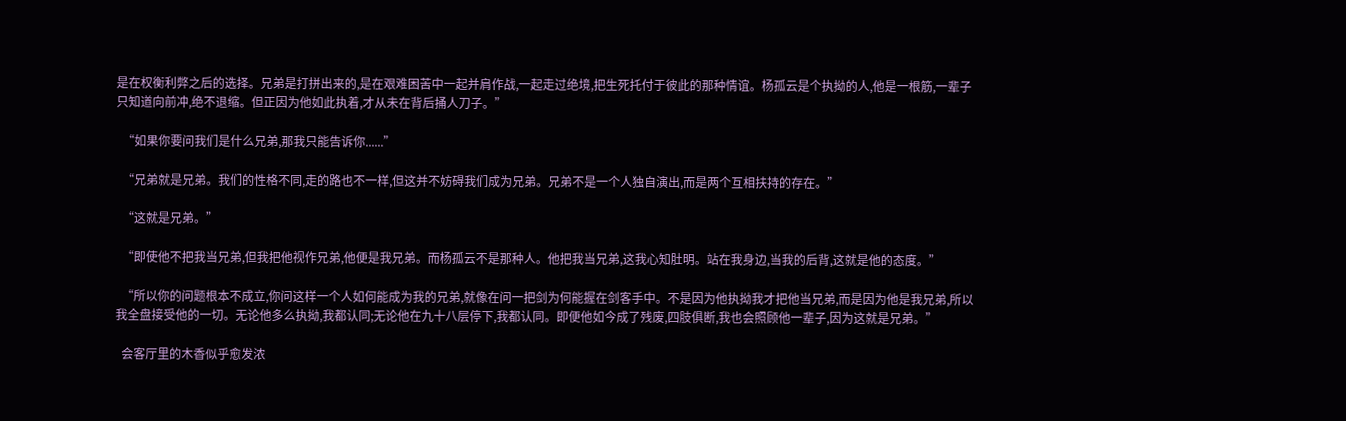是在权衡利弊之后的选择。兄弟是打拼出来的,是在艰难困苦中一起并肩作战,一起走过绝境,把生死托付于彼此的那种情谊。杨孤云是个执拗的人,他是一根筋,一辈子只知道向前冲,绝不退缩。但正因为他如此执着,才从未在背后捅人刀子。”

  “如果你要问我们是什么兄弟,那我只能告诉你......”

  “兄弟就是兄弟。我们的性格不同,走的路也不一样,但这并不妨碍我们成为兄弟。兄弟不是一个人独自演出,而是两个互相扶持的存在。”

  “这就是兄弟。”

  “即使他不把我当兄弟,但我把他视作兄弟,他便是我兄弟。而杨孤云不是那种人。他把我当兄弟,这我心知肚明。站在我身边,当我的后背,这就是他的态度。”

  “所以你的问题根本不成立,你问这样一个人如何能成为我的兄弟,就像在问一把剑为何能握在剑客手中。不是因为他执拗我才把他当兄弟,而是因为他是我兄弟,所以我全盘接受他的一切。无论他多么执拗,我都认同;无论他在九十八层停下,我都认同。即便他如今成了残废,四肢俱断,我也会照顾他一辈子,因为这就是兄弟。”

  会客厅里的木香似乎愈发浓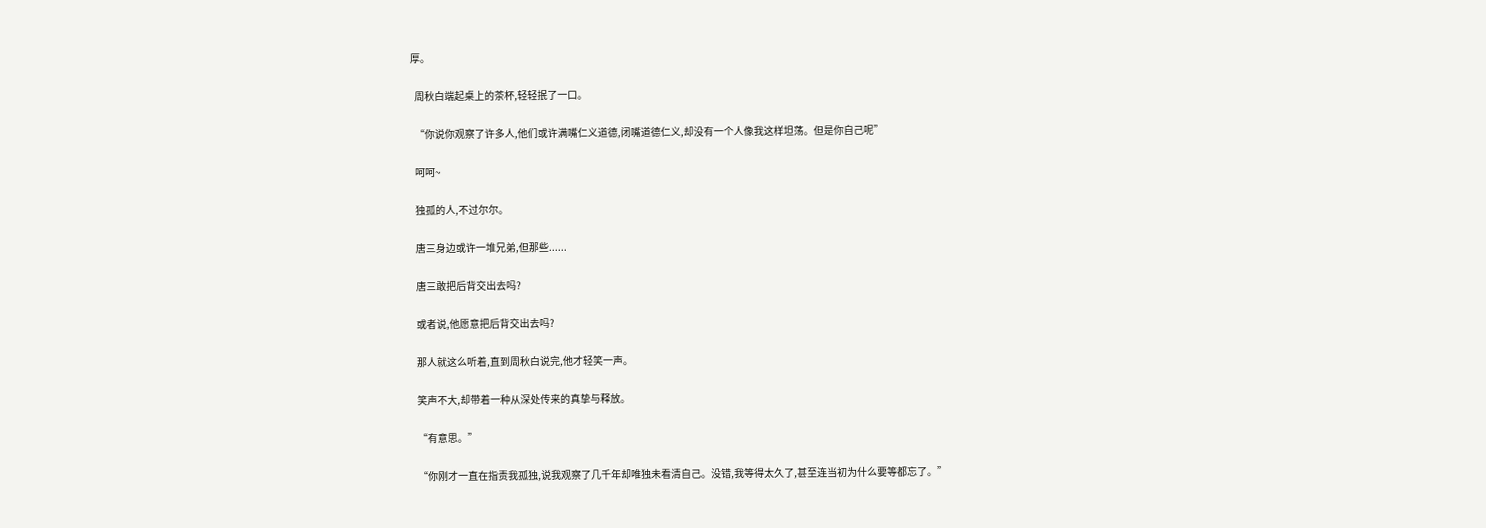厚。

  周秋白端起桌上的茶杯,轻轻抿了一口。

  “你说你观察了许多人,他们或许满嘴仁义道德,闭嘴道德仁义,却没有一个人像我这样坦荡。但是你自己呢”

  呵呵~

  独孤的人,不过尔尔。

  唐三身边或许一堆兄弟,但那些......

  唐三敢把后背交出去吗?

  或者说,他愿意把后背交出去吗?

  那人就这么听着,直到周秋白说完,他才轻笑一声。

  笑声不大,却带着一种从深处传来的真挚与释放。

  “有意思。”

  “你刚才一直在指责我孤独,说我观察了几千年却唯独未看清自己。没错,我等得太久了,甚至连当初为什么要等都忘了。”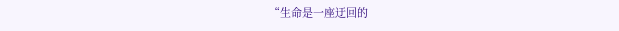“生命是一座迂回的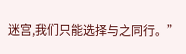迷宫,我们只能选择与之同行。”